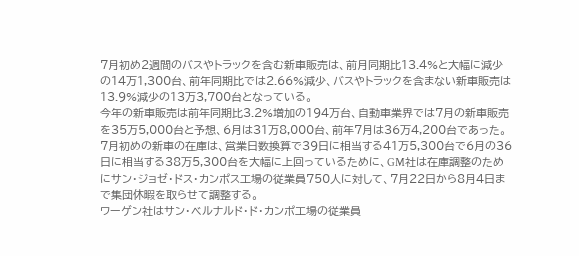7月初め2週間のバスやトラックを含む新車販売は、前月同期比13.4%と大幅に減少の14万1,300台、前年同期比では2.66%減少、バスやトラックを含まない新車販売は13.9%減少の13万3,700台となっている。
今年の新車販売は前年同期比3.2%増加の194万台、自動車業界では7月の新車販売を35万5,000台と予想、6月は31万8,000台、前年7月は36万4,200台であった。
7月初めの新車の在庫は、営業日数換算で39日に相当する41万5,300台で6月の36日に相当する38万5,300台を大幅に上回っているために、GM社は在庫調整のためにサン・ジョゼ・ドス・カンポス工場の従業員750人に対して、7月22日から8月4日まで集団休暇を取らせて調整する。
ワーゲン社はサン・ベルナルド・ド・カンポ工場の従業員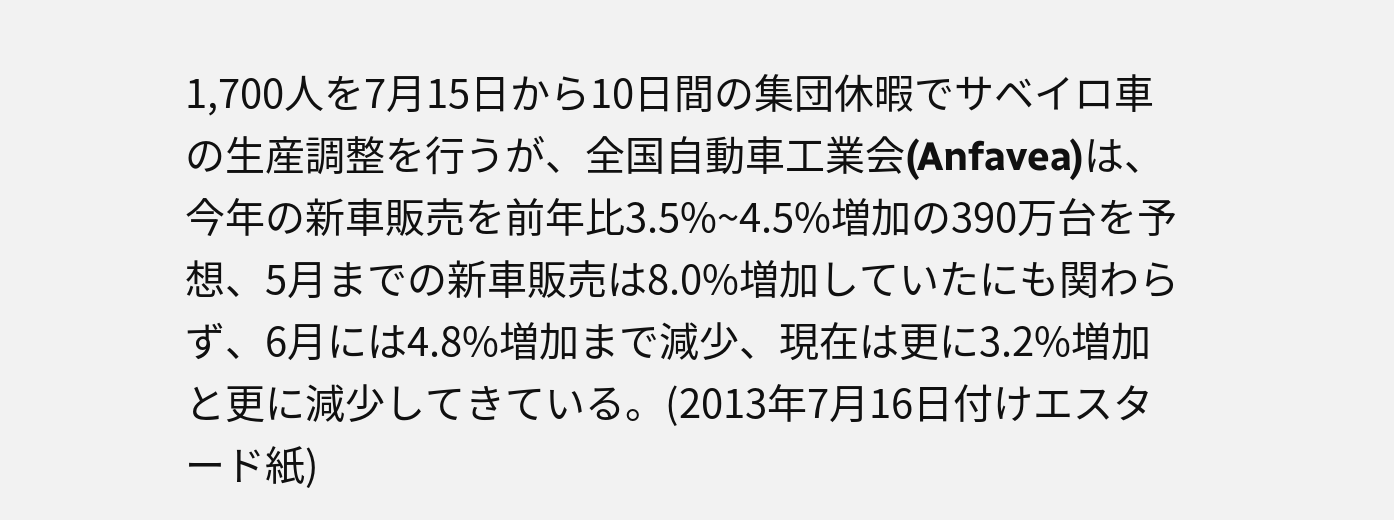1,700人を7月15日から10日間の集団休暇でサベイロ車の生産調整を行うが、全国自動車工業会(Anfavea)は、今年の新車販売を前年比3.5%~4.5%増加の390万台を予想、5月までの新車販売は8.0%増加していたにも関わらず、6月には4.8%増加まで減少、現在は更に3.2%増加と更に減少してきている。(2013年7月16日付けエスタード紙)